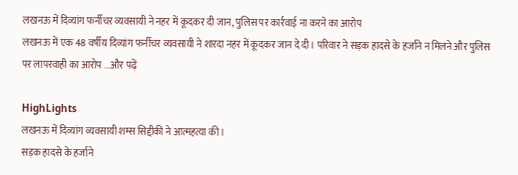लखनऊ में दिव्यांग फर्नीचर व्यवसायी ने नहर में कूदकर दी जान, पुलिस पर कार्रवाई ना करने का आरोप
लखनऊ में एक 48 वर्षीय दिव्यांग फर्नीचर व्यवसायी ने शारदा नहर में कूदकर जान दे दी। परिवार ने सड़क हादसे के हर्जाने न मिलने और पुलिस पर लापरवाही का आरोप ...और पढ़ें

HighLights
लखनऊ में दिव्यांग व्यवसायी शम्स सिद्दीकी ने आत्महत्या की।
सड़क हादसे के हर्जाने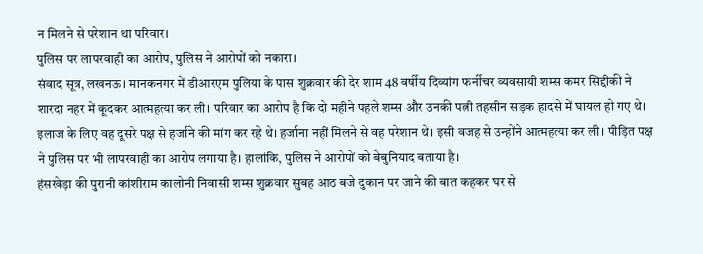न मिलने से परेशान था परिवार।
पुलिस पर लापरवाही का आरोप, पुलिस ने आरोपों को नकारा।
संवाद सूत्र, लखनऊ। मानकनगर में डीआरएम पुलिया के पास शुक्रवार की देर शाम 48 वर्षीय दिव्यांग फर्नीचर व्यवसायी शम्स कमर सिद्दीकी ने शारदा नहर में कूदकर आत्महत्या कर ली। परिवार का आरोप है कि दो महीने पहले शम्स और उनकी पत्नी तहसीन सड़क हादसे में घायल हो गए थे।
इलाज के लिए वह दूसरे पक्ष से हर्जाने की मांग कर रहे थे। हर्जाना नहीं मिलने से वह परेशान थे। इसी वजह से उन्होंने आत्महत्या कर ली। पीड़ित पक्ष ने पुलिस पर भी लापरवाही का आरोप लगाया है। हालांकि, पुलिस ने आरोपों को बेबुनियाद बताया है।
हंसखेड़ा की पुरानी कांशीराम कालोनी निवासी शम्स शुक्रवार सुबह आठ बजे दुकान पर जाने की बात कहकर घर से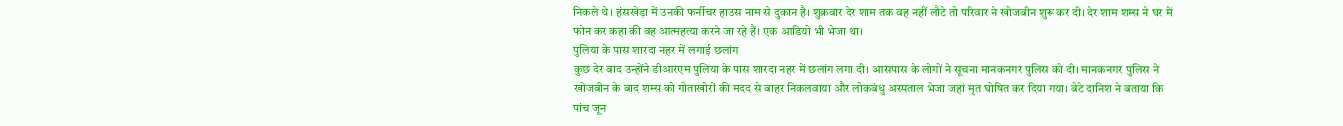निकले थे। हंसखेड़ा में उनकी फर्नीचर हाउस नाम से दुकान है। शुक्रवार देर शाम तक वह नहीं लौटे तो परिवार ने खोजबीन शुरू कर दी। देर शाम शम्स ने घर में फोन कर कहा की वह आत्महत्या करने जा रहे हैं। एक आडियो भी भेजा था।
पुलिया के पास शारदा नहर में लगाई छलांग
कुछ देर बाद उन्होंने डीआरएम पुलिया के पास शारदा नहर में छलांग लगा दी। आसपास के लोगों ने सूचना मानकनगर पुलिस को दी। मानकनगर पुलिस ने खोजबीन के बाद शम्स को गोताखोरों की मदद से बाहर निकलवाया और लोकबंधु अस्पताल भेजा जहां मृत घोषित कर दिया गया। बेटे दानिश ने बताया कि पांच जून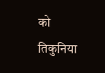को तिकुनिया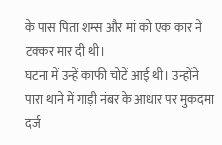के पास पिता शम्स और मां को एक कार ने टक्कर मार दी थी।
घटना में उन्हें काफी चोटें आई थी। उन्होंने पारा थाने में गाड़ी नंबर के आधार पर मुकदमा दर्ज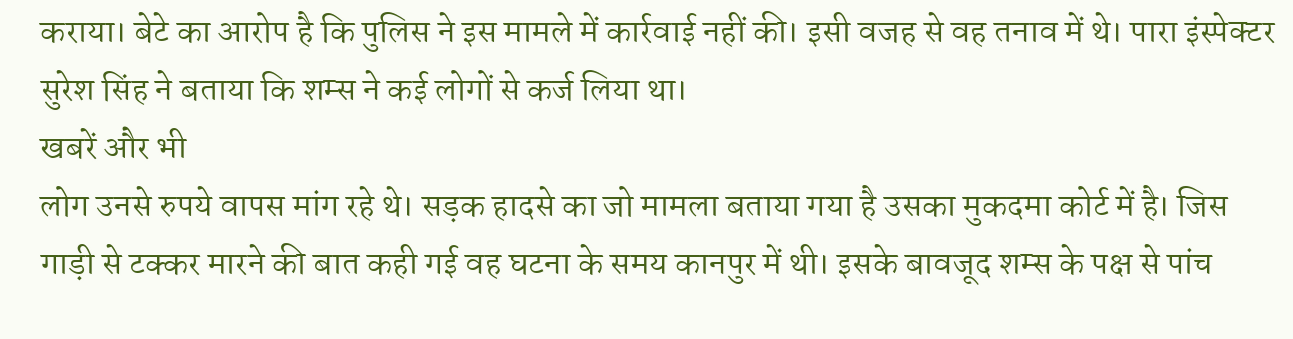कराया। बेटे का आरोप है कि पुलिस ने इस मामले में कार्रवाई नहीं की। इसी वजह से वह तनाव में थे। पारा इंस्पेक्टर सुरेश सिंह ने बताया कि शम्स ने कई लोगों से कर्ज लिया था।
खबरें और भी
लोग उनसे रुपये वापस मांग रहे थे। सड़क हादसे का जो मामला बताया गया है उसका मुकदमा कोर्ट में है। जिस गाड़ी से टक्कर मारने की बात कही गई वह घटना के समय कानपुर में थी। इसके बावजूद शम्स के पक्ष से पांच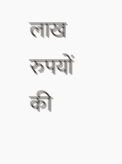लाख रुपयों की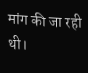मांग की जा रही थी।